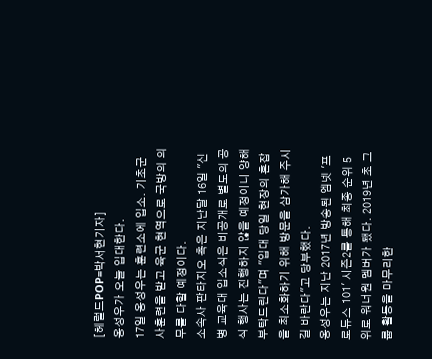[헤럴드POP=박서현기자]
옹성우가 오늘 입대한다.
17일 옹성우는 훈련소에 입소. 기초군사훈련을 받고 육군 현역으로 국방의 의무를 다할 예정이다.
소속사 판타지오 측은 지난달 16일 "신병 교육대 입소식은 비공개로 별도의 공식 행사는 진행하지 않을 예정이니 양해 부탁드린다"며 "입대 당일 현장의 혼잡을 최소화하기 위해 방문을 삼가해 주시길 바란다"고 당부했다.
옹성우는 지난 2017년 방송된 엠넷 '프로듀스 101' 시즌2를 통해 최종 순위 5위로 워너원 멤버가 됐다. 2019년 초 그룹 활동을 마무리한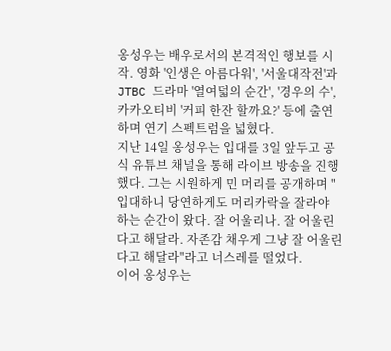옹성우는 배우로서의 본격적인 행보를 시작. 영화 '인생은 아름다워', '서울대작전'과 JTBC 드라마 '열여덟의 순간', '경우의 수', 카카오티비 '커피 한잔 할까요?' 등에 출연하며 연기 스펙트럼을 넓혔다.
지난 14일 옹성우는 입대를 3일 앞두고 공식 유튜브 채널을 통해 라이브 방송을 진행했다. 그는 시원하게 민 머리를 공개하며 "입대하니 당연하게도 머리카락을 잘라야 하는 순간이 왔다. 잘 어울리나. 잘 어울린다고 해달라. 자존감 채우게 그냥 잘 어울린다고 해달라"라고 너스레를 떨었다.
이어 옹성우는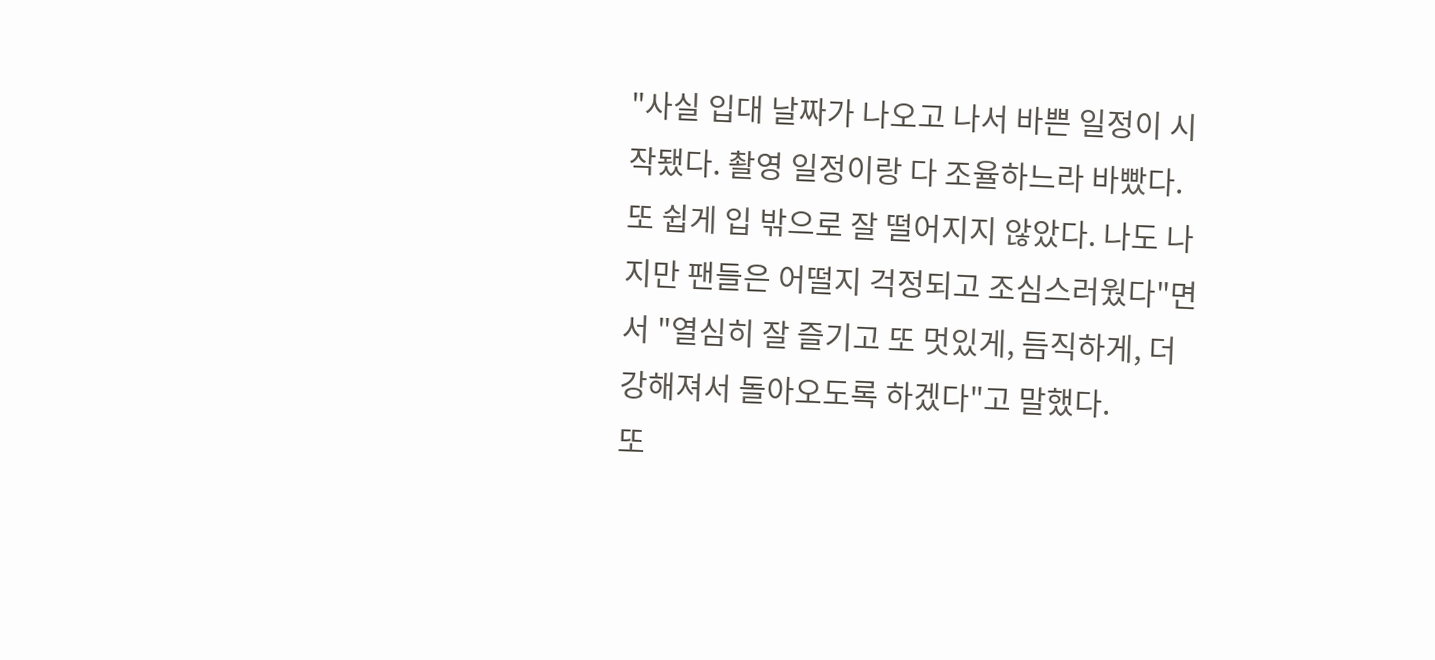"사실 입대 날짜가 나오고 나서 바쁜 일정이 시작됐다. 촬영 일정이랑 다 조율하느라 바빴다. 또 쉽게 입 밖으로 잘 떨어지지 않았다. 나도 나지만 팬들은 어떨지 걱정되고 조심스러웠다"면서 "열심히 잘 즐기고 또 멋있게, 듬직하게, 더 강해져서 돌아오도록 하겠다"고 말했다.
또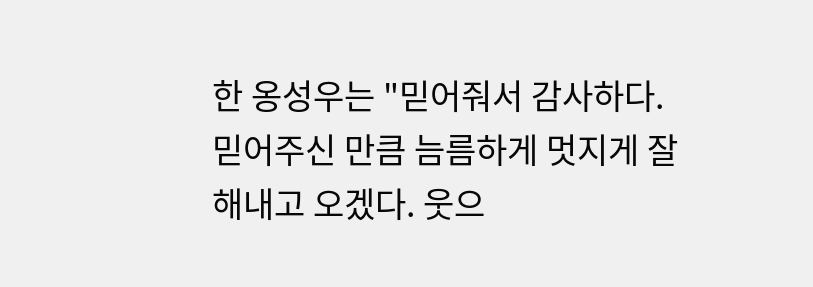한 옹성우는 "믿어줘서 감사하다. 믿어주신 만큼 늠름하게 멋지게 잘 해내고 오겠다. 웃으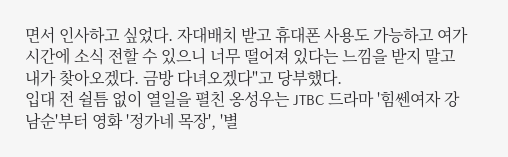면서 인사하고 싶었다. 자대배치 받고 휴대폰 사용도 가능하고 여가 시간에 소식 전할 수 있으니 너무 떨어져 있다는 느낌을 받지 말고 내가 찾아오겠다. 금방 다녀오겠다"고 당부했다.
입대 전 쉴틈 없이 열일을 펼친 옹성우는 JTBC 드라마 '힘쎈여자 강남순'부터 영화 '정가네 목장', '별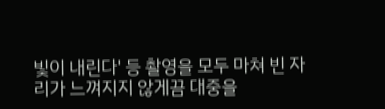빛이 내린다' 등 촬영을 모두 마쳐 빈 자리가 느껴지지 않게끔 대중을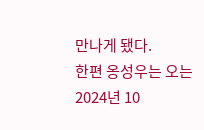만나게 됐다.
한편 옹성우는 오는 2024년 10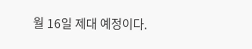월 16일 제대 예정이다.